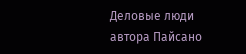Деловые люди автора Пайсано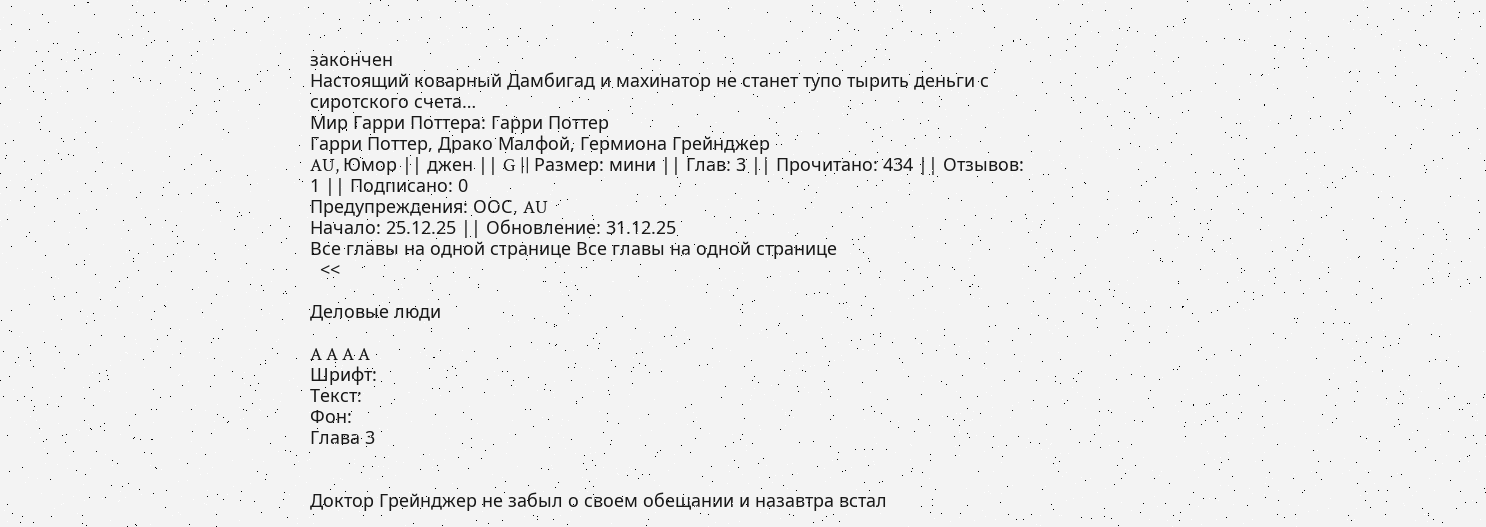закончен
Настоящий коварный Дамбигад и махинатор не станет тупо тырить деньги с сиротского счета…
Mир Гарри Поттера: Гарри Поттер
Гарри Поттер, Драко Малфой, Гермиона Грейнджер
AU, Юмор || джен || G || Размер: мини || Глав: 3 || Прочитано: 434 || Отзывов: 1 || Подписано: 0
Предупреждения: ООС, AU
Начало: 25.12.25 || Обновление: 31.12.25
Все главы на одной странице Все главы на одной странице
  <<

Деловые люди

A A A A
Шрифт:
Текст:
Фон:
Глава 3


Доктор Грейнджер не забыл о своем обещании и назавтра встал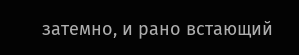затемно, и рано встающий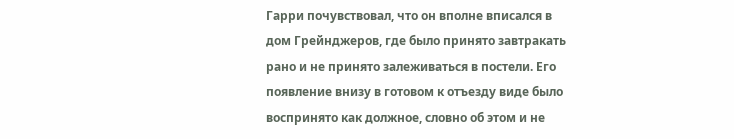Гарри почувствовал, что он вполне вписался в дом Грейнджеров, где было принято завтракать рано и не принято залеживаться в постели. Его появление внизу в готовом к отъезду виде было воспринято как должное, словно об этом и не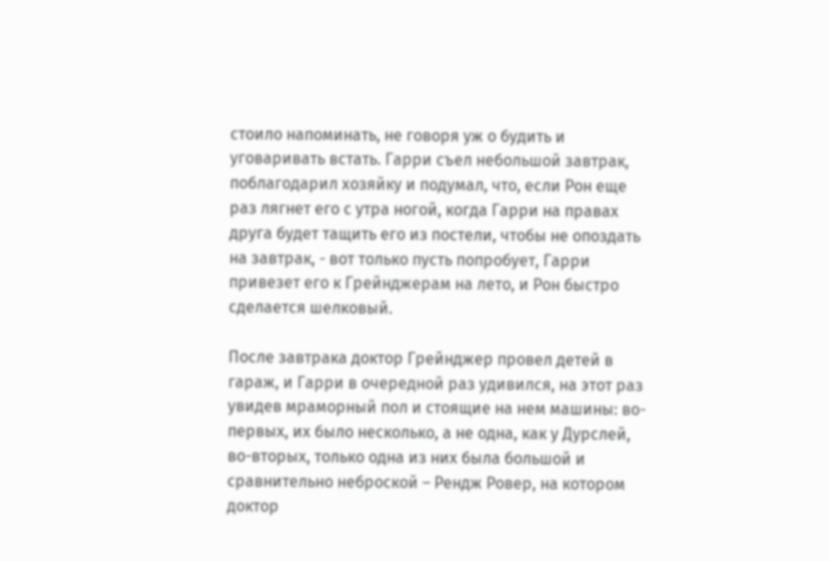стоило напоминать, не говоря уж о будить и уговаривать встать. Гарри съел небольшой завтрак, поблагодарил хозяйку и подумал, что, если Рон еще раз лягнет его с утра ногой, когда Гарри на правах друга будет тащить его из постели, чтобы не опоздать на завтрак, - вот только пусть попробует, Гарри привезет его к Грейнджерам на лето, и Рон быстро сделается шелковый.

После завтрака доктор Грейнджер провел детей в гараж, и Гарри в очередной раз удивился, на этот раз увидев мраморный пол и стоящие на нем машины: во-первых, их было несколько, а не одна, как у Дурслей, во-вторых, только одна из них была большой и сравнительно неброской – Рендж Ровер, на котором доктор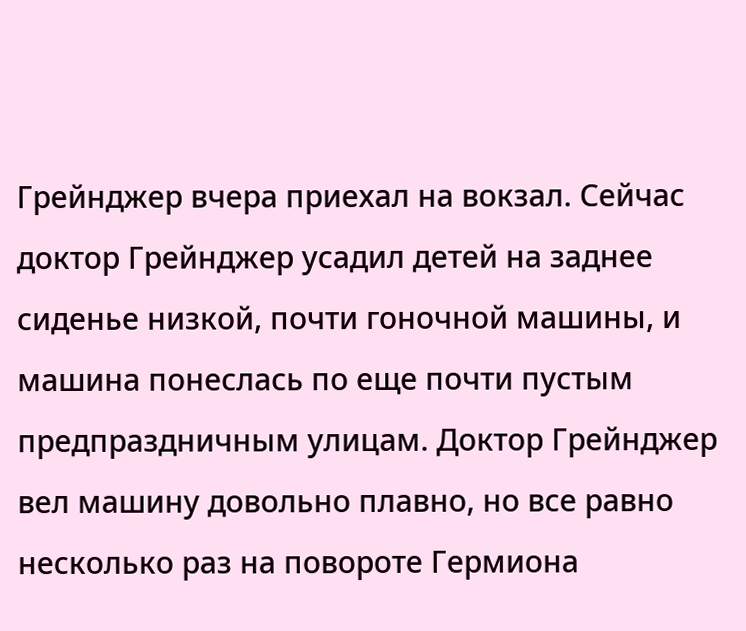Грейнджер вчера приехал на вокзал. Сейчас доктор Грейнджер усадил детей на заднее сиденье низкой, почти гоночной машины, и машина понеслась по еще почти пустым предпраздничным улицам. Доктор Грейнджер вел машину довольно плавно, но все равно несколько раз на повороте Гермиона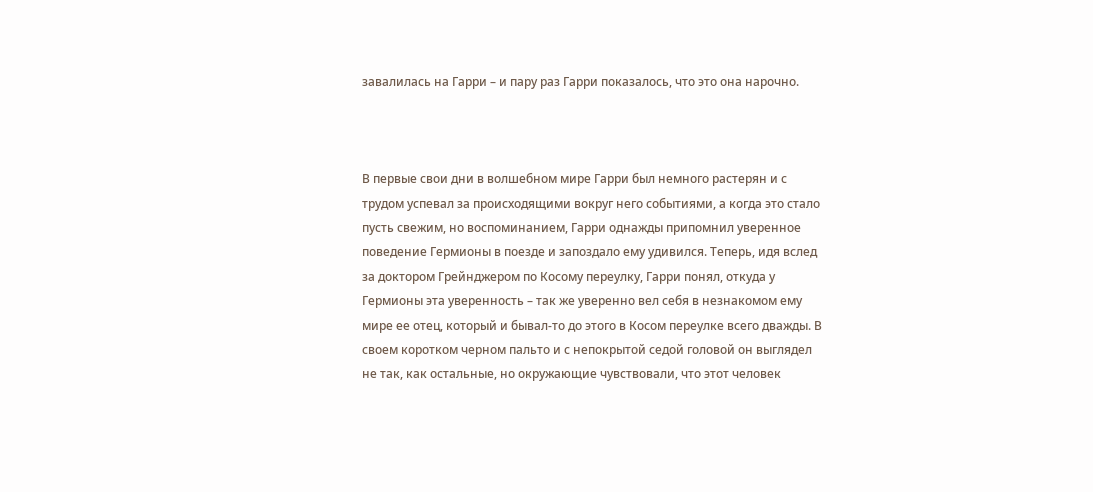завалилась на Гарри – и пару раз Гарри показалось, что это она нарочно.



В первые свои дни в волшебном мире Гарри был немного растерян и с трудом успевал за происходящими вокруг него событиями, а когда это стало пусть свежим, но воспоминанием, Гарри однажды припомнил уверенное поведение Гермионы в поезде и запоздало ему удивился. Теперь, идя вслед за доктором Грейнджером по Косому переулку, Гарри понял, откуда у Гермионы эта уверенность – так же уверенно вел себя в незнакомом ему мире ее отец, который и бывал-то до этого в Косом переулке всего дважды. В своем коротком черном пальто и с непокрытой седой головой он выглядел не так, как остальные, но окружающие чувствовали, что этот человек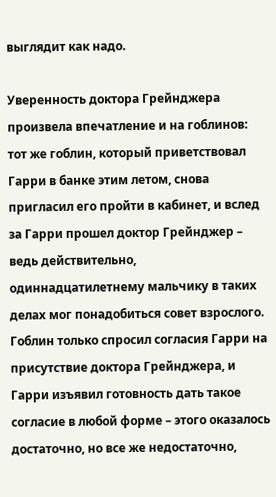выглядит как надо.

Уверенность доктора Грейнджера произвела впечатление и на гоблинов: тот же гоблин, который приветствовал Гарри в банке этим летом, снова пригласил его пройти в кабинет, и вслед за Гарри прошел доктор Грейнджер – ведь действительно, одиннадцатилетнему мальчику в таких делах мог понадобиться совет взрослого. Гоблин только спросил согласия Гарри на присутствие доктора Грейнджера, и Гарри изъявил готовность дать такое согласие в любой форме – этого оказалось достаточно, но все же недостаточно,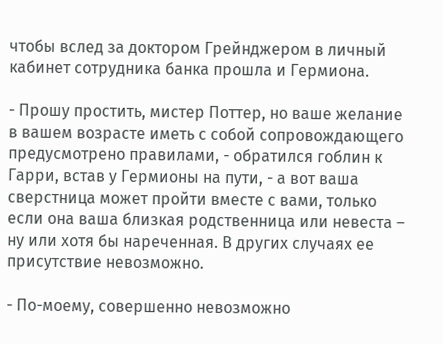чтобы вслед за доктором Грейнджером в личный кабинет сотрудника банка прошла и Гермиона.

- Прошу простить, мистер Поттер, но ваше желание в вашем возрасте иметь с собой сопровождающего предусмотрено правилами, - обратился гоблин к Гарри, встав у Гермионы на пути, - а вот ваша сверстница может пройти вместе с вами, только если она ваша близкая родственница или невеста – ну или хотя бы нареченная. В других случаях ее присутствие невозможно.

- По-моему, совершенно невозможно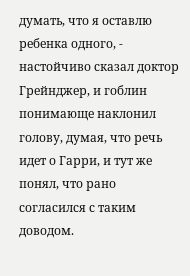думать, что я оставлю ребенка одного, - настойчиво сказал доктор Грейнджер, и гоблин понимающе наклонил голову, думая, что речь идет о Гарри, и тут же понял, что рано согласился с таким доводом.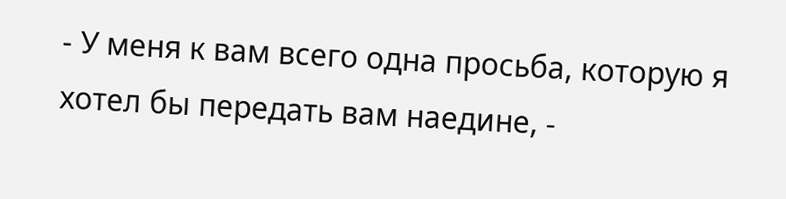- У меня к вам всего одна просьба, которую я хотел бы передать вам наедине, -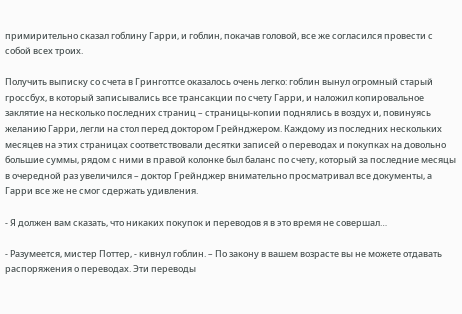примирительно сказал гоблину Гарри, и гоблин, покачав головой, все же согласился провести с собой всех троих.

Получить выписку со счета в Гринготтсе оказалось очень легко: гоблин вынул огромный старый гроссбух, в который записывались все трансакции по счету Гарри, и наложил копировальное заклятие на несколько последних страниц – страницы-копии поднялись в воздух и, повинуясь желанию Гарри, легли на стол перед доктором Грейнджером. Каждому из последних нескольких месяцев на этих страницах соответствовали десятки записей о переводах и покупках на довольно большие суммы, рядом с ними в правой колонке был баланс по счету, который за последние месяцы в очередной раз увеличился – доктор Грейнджер внимательно просматривал все документы, а Гарри все же не смог сдержать удивления.

- Я должен вам сказать, что никаких покупок и переводов я в это время не совершал…

- Разумеется, мистер Поттер, - кивнул гоблин. – По закону в вашем возрасте вы не можете отдавать распоряжения о переводах. Эти переводы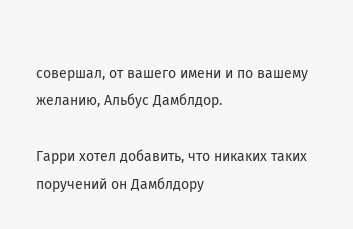совершал, от вашего имени и по вашему желанию, Альбус Дамблдор.

Гарри хотел добавить, что никаких таких поручений он Дамблдору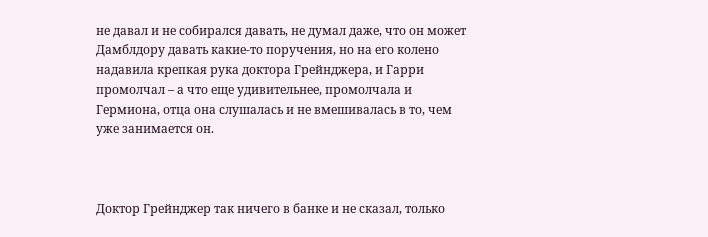не давал и не собирался давать, не думал даже, что он может Дамблдору давать какие-то поручения, но на его колено надавила крепкая рука доктора Грейнджера, и Гарри промолчал – а что еще удивительнее, промолчала и Гермиона, отца она слушалась и не вмешивалась в то, чем уже занимается он.



Доктор Грейнджер так ничего в банке и не сказал, только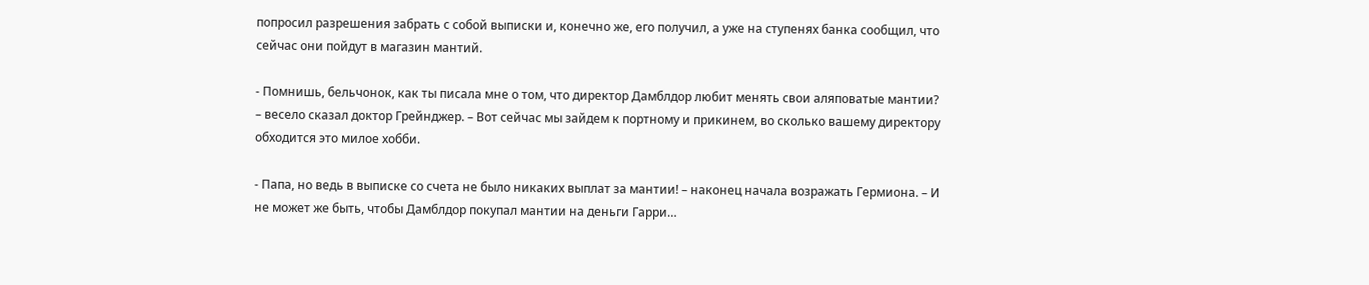попросил разрешения забрать с собой выписки и, конечно же, его получил, а уже на ступенях банка сообщил, что сейчас они пойдут в магазин мантий.

- Помнишь, бельчонок, как ты писала мне о том, что директор Дамблдор любит менять свои аляповатые мантии? – весело сказал доктор Грейнджер. – Вот сейчас мы зайдем к портному и прикинем, во сколько вашему директору обходится это милое хобби.

- Папа, но ведь в выписке со счета не было никаких выплат за мантии! – наконец начала возражать Гермиона. – И не может же быть, чтобы Дамблдор покупал мантии на деньги Гарри…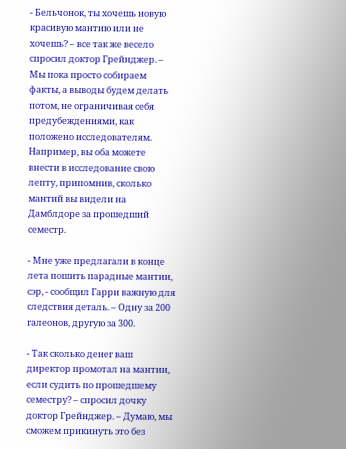- Бельчонок, ты хочешь новую красивую мантию или не хочешь? – все так же весело спросил доктор Грейнджер. – Мы пока просто собираем факты, а выводы будем делать потом, не ограничивая себя предубеждениями, как положено исследователям. Например, вы оба можете внести в исследование свою лепту, припомнив, сколько мантий вы видели на Дамблдоре за прошедший семестр.

- Мне уже предлагали в конце лета пошить парадные мантии, сэр, - сообщил Гарри важную для следствия деталь. – Одну за 200 галеонов, другую за 300.

- Так сколько денег ваш директор промотал на мантии, если судить по прошедшему семестру? – спросил дочку доктор Грейнджер. – Думаю, мы сможем прикинуть это без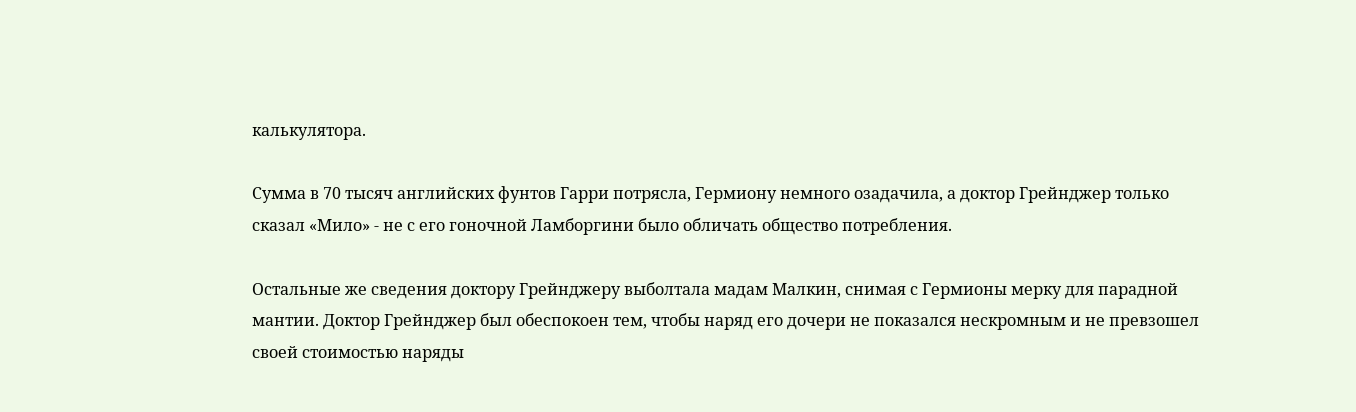калькулятора.

Сумма в 70 тысяч английских фунтов Гарри потрясла, Гермиону немного озадачила, а доктор Грейнджер только сказал «Мило» - не с его гоночной Ламборгини было обличать общество потребления.

Остальные же сведения доктору Грейнджеру выболтала мадам Малкин, снимая с Гермионы мерку для парадной мантии. Доктор Грейнджер был обеспокоен тем, чтобы наряд его дочери не показался нескромным и не превзошел своей стоимостью наряды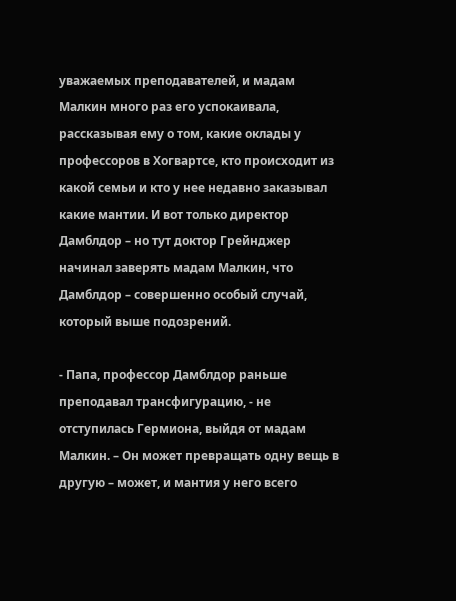уважаемых преподавателей, и мадам Малкин много раз его успокаивала, рассказывая ему о том, какие оклады у профессоров в Хогвартсе, кто происходит из какой семьи и кто у нее недавно заказывал какие мантии. И вот только директор Дамблдор – но тут доктор Грейнджер начинал заверять мадам Малкин, что Дамблдор – совершенно особый случай, который выше подозрений.

- Папа, профессор Дамблдор раньше преподавал трансфигурацию, - не отступилась Гермиона, выйдя от мадам Малкин. – Он может превращать одну вещь в другую – может, и мантия у него всего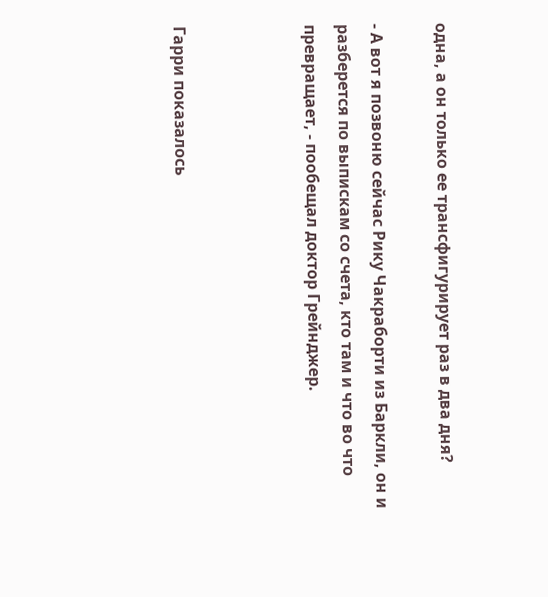одна, а он только ее трансфигурирует раз в два дня?

- А вот я позвоню сейчас Рику Чакраборти из Баркли, он и разберется по выпискам со счета, кто там и что во что превращает, - пообещал доктор Грейнджер.



Гарри показалось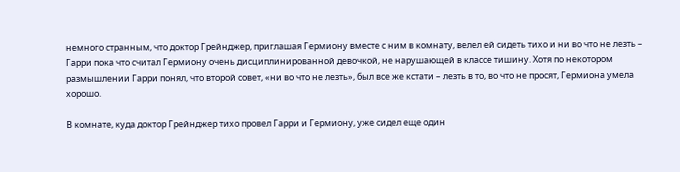немного странным, что доктор Грейнджер, приглашая Гермиону вместе с ним в комнату, велел ей сидеть тихо и ни во что не лезть – Гарри пока что считал Гермиону очень дисциплинированной девочкой, не нарушающей в классе тишину. Хотя по некотором размышлении Гарри понял, что второй совет, «ни во что не лезть», был все же кстати – лезть в то, во что не просят, Гермиона умела хорошо.

В комнате, куда доктор Грейнджер тихо провел Гарри и Гермиону, уже сидел еще один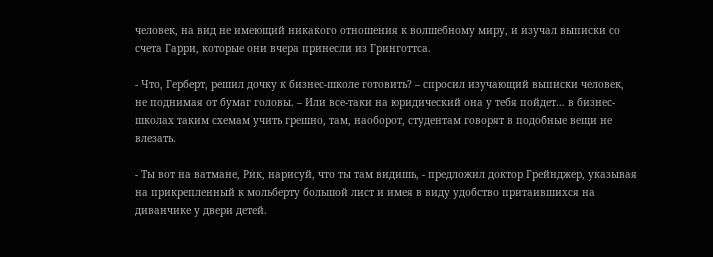человек, на вид не имеющий никакого отношения к волшебному миру, и изучал выписки со счета Гарри, которые они вчера принесли из Гринготтса.

- Что, Герберт, решил дочку к бизнес-школе готовить? – спросил изучающий выписки человек, не поднимая от бумаг головы. – Или все-таки на юридический она у тебя пойдет… в бизнес-школах таким схемам учить грешно, там, наоборот, студентам говорят в подобные вещи не влезать.

- Ты вот на ватмане, Рик, нарисуй, что ты там видишь, - предложил доктор Грейнджер, указывая на прикрепленный к мольберту большой лист и имея в виду удобство притаившихся на диванчике у двери детей.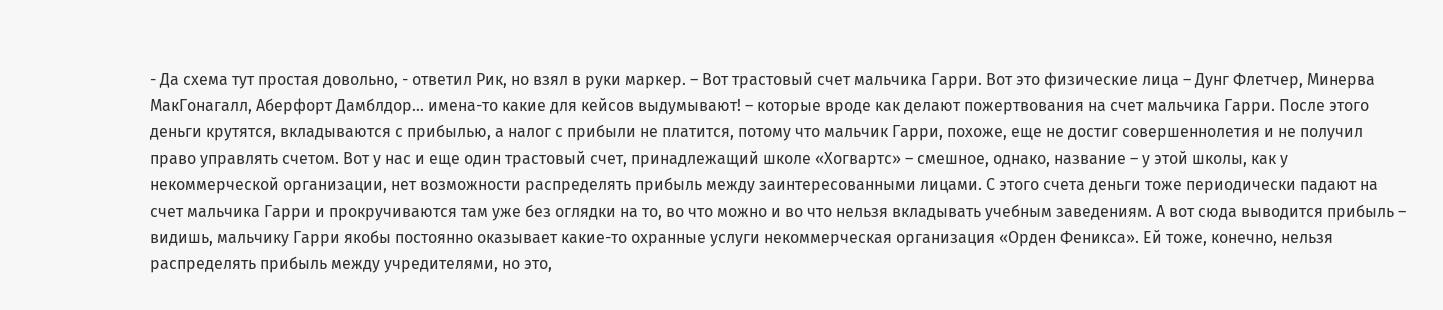- Да схема тут простая довольно, - ответил Рик, но взял в руки маркер. – Вот трастовый счет мальчика Гарри. Вот это физические лица – Дунг Флетчер, Минерва МакГонагалл, Аберфорт Дамблдор… имена-то какие для кейсов выдумывают! – которые вроде как делают пожертвования на счет мальчика Гарри. После этого деньги крутятся, вкладываются с прибылью, а налог с прибыли не платится, потому что мальчик Гарри, похоже, еще не достиг совершеннолетия и не получил право управлять счетом. Вот у нас и еще один трастовый счет, принадлежащий школе «Хогвартс» – смешное, однако, название – у этой школы, как у некоммерческой организации, нет возможности распределять прибыль между заинтересованными лицами. С этого счета деньги тоже периодически падают на счет мальчика Гарри и прокручиваются там уже без оглядки на то, во что можно и во что нельзя вкладывать учебным заведениям. А вот сюда выводится прибыль – видишь, мальчику Гарри якобы постоянно оказывает какие-то охранные услуги некоммерческая организация «Орден Феникса». Ей тоже, конечно, нельзя распределять прибыль между учредителями, но это,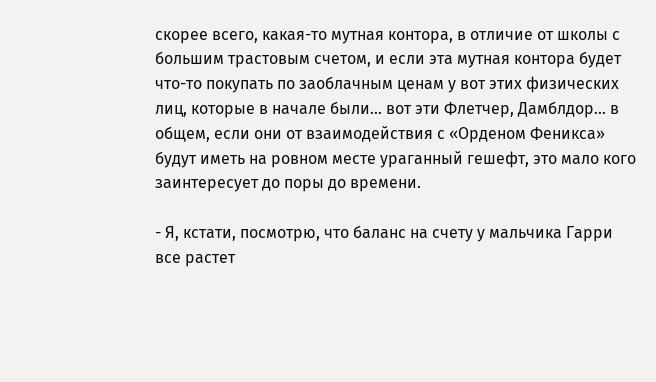скорее всего, какая-то мутная контора, в отличие от школы с большим трастовым счетом, и если эта мутная контора будет что-то покупать по заоблачным ценам у вот этих физических лиц, которые в начале были… вот эти Флетчер, Дамблдор… в общем, если они от взаимодействия с «Орденом Феникса» будут иметь на ровном месте ураганный гешефт, это мало кого заинтересует до поры до времени.

- Я, кстати, посмотрю, что баланс на счету у мальчика Гарри все растет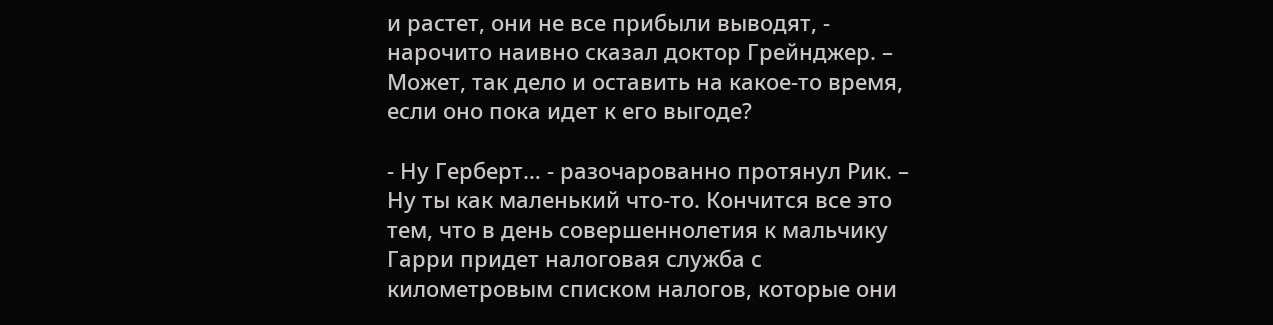и растет, они не все прибыли выводят, - нарочито наивно сказал доктор Грейнджер. – Может, так дело и оставить на какое-то время, если оно пока идет к его выгоде?

- Ну Герберт… - разочарованно протянул Рик. – Ну ты как маленький что-то. Кончится все это тем, что в день совершеннолетия к мальчику Гарри придет налоговая служба с километровым списком налогов, которые они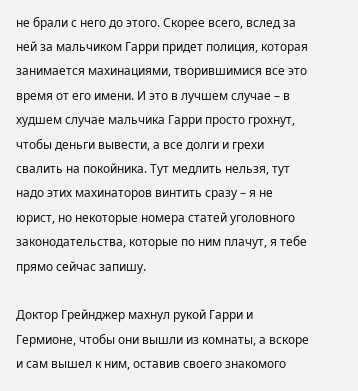не брали с него до этого. Скорее всего, вслед за ней за мальчиком Гарри придет полиция, которая занимается махинациями, творившимися все это время от его имени. И это в лучшем случае – в худшем случае мальчика Гарри просто грохнут, чтобы деньги вывести, а все долги и грехи свалить на покойника. Тут медлить нельзя, тут надо этих махинаторов винтить сразу – я не юрист, но некоторые номера статей уголовного законодательства, которые по ним плачут, я тебе прямо сейчас запишу.

Доктор Грейнджер махнул рукой Гарри и Гермионе, чтобы они вышли из комнаты, а вскоре и сам вышел к ним, оставив своего знакомого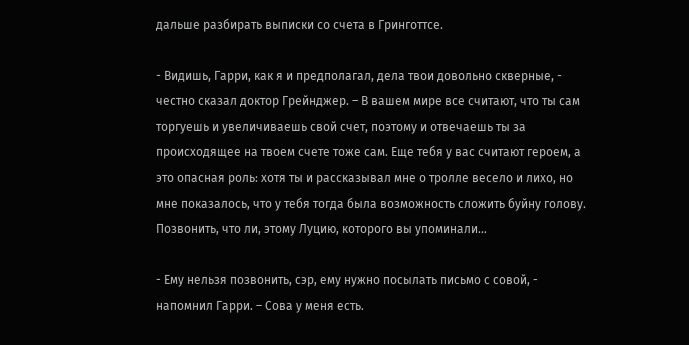дальше разбирать выписки со счета в Гринготтсе.

- Видишь, Гарри, как я и предполагал, дела твои довольно скверные, - честно сказал доктор Грейнджер. – В вашем мире все считают, что ты сам торгуешь и увеличиваешь свой счет, поэтому и отвечаешь ты за происходящее на твоем счете тоже сам. Еще тебя у вас считают героем, а это опасная роль: хотя ты и рассказывал мне о тролле весело и лихо, но мне показалось, что у тебя тогда была возможность сложить буйну голову. Позвонить, что ли, этому Луцию, которого вы упоминали…

- Ему нельзя позвонить, сэр, ему нужно посылать письмо с совой, - напомнил Гарри. – Сова у меня есть.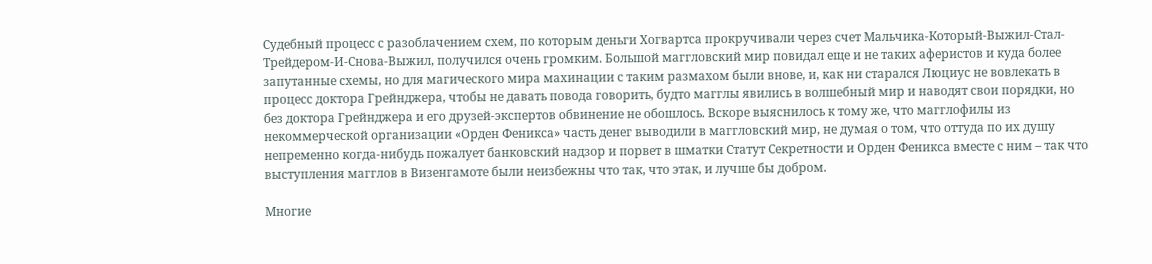Судебный процесс с разоблачением схем, по которым деньги Хогвартса прокручивали через счет Мальчика-Который-Выжил-Стал-Трейдером-И-Снова-Выжил, получился очень громким. Большой маггловский мир повидал еще и не таких аферистов и куда более запутанные схемы, но для магического мира махинации с таким размахом были внове, и, как ни старался Люциус не вовлекать в процесс доктора Грейнджера, чтобы не давать повода говорить, будто магглы явились в волшебный мир и наводят свои порядки, но без доктора Грейнджера и его друзей-экспертов обвинение не обошлось. Вскоре выяснилось к тому же, что магглофилы из некоммерческой организации «Орден Феникса» часть денег выводили в маггловский мир, не думая о том, что оттуда по их душу непременно когда-нибудь пожалует банковский надзор и порвет в шматки Статут Секретности и Орден Феникса вместе с ним – так что выступления магглов в Визенгамоте были неизбежны что так, что этак, и лучше бы добром.

Многие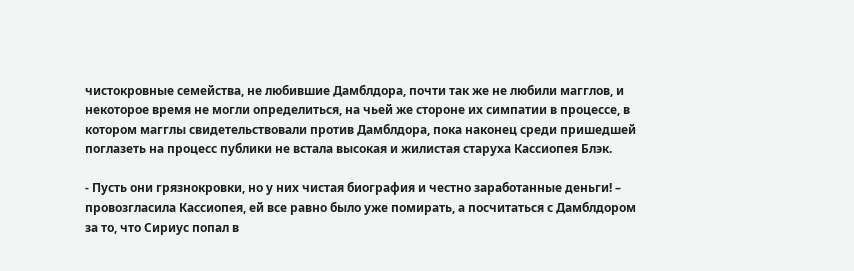чистокровные семейства, не любившие Дамблдора, почти так же не любили магглов, и некоторое время не могли определиться, на чьей же стороне их симпатии в процессе, в котором магглы свидетельствовали против Дамблдора, пока наконец среди пришедшей поглазеть на процесс публики не встала высокая и жилистая старуха Кассиопея Блэк.

- Пусть они грязнокровки, но у них чистая биография и честно заработанные деньги! – провозгласила Кассиопея, ей все равно было уже помирать, а посчитаться с Дамблдором за то, что Сириус попал в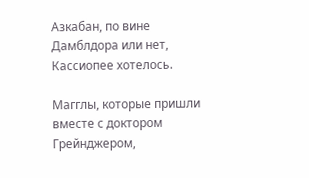Азкабан, по вине Дамблдора или нет, Кассиопее хотелось.

Магглы, которые пришли вместе с доктором Грейнджером,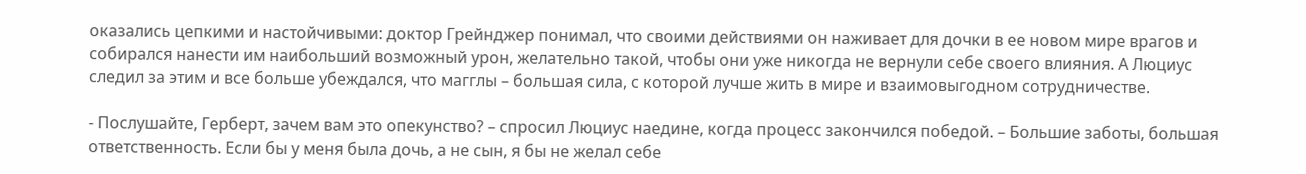оказались цепкими и настойчивыми: доктор Грейнджер понимал, что своими действиями он наживает для дочки в ее новом мире врагов и собирался нанести им наибольший возможный урон, желательно такой, чтобы они уже никогда не вернули себе своего влияния. А Люциус следил за этим и все больше убеждался, что магглы – большая сила, с которой лучше жить в мире и взаимовыгодном сотрудничестве.

- Послушайте, Герберт, зачем вам это опекунство? – спросил Люциус наедине, когда процесс закончился победой. – Большие заботы, большая ответственность. Если бы у меня была дочь, а не сын, я бы не желал себе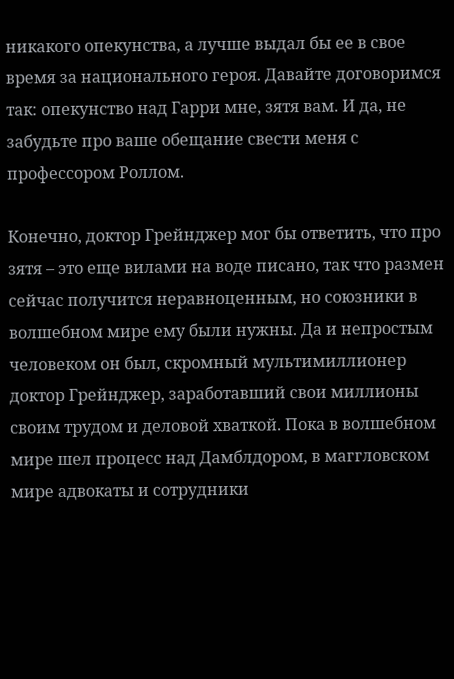никакого опекунства, а лучше выдал бы ее в свое время за национального героя. Давайте договоримся так: опекунство над Гарри мне, зятя вам. И да, не забудьте про ваше обещание свести меня с профессором Роллом.

Конечно, доктор Грейнджер мог бы ответить, что про зятя – это еще вилами на воде писано, так что размен сейчас получится неравноценным, но союзники в волшебном мире ему были нужны. Да и непростым человеком он был, скромный мультимиллионер доктор Грейнджер, заработавший свои миллионы своим трудом и деловой хваткой. Пока в волшебном мире шел процесс над Дамблдором, в маггловском мире адвокаты и сотрудники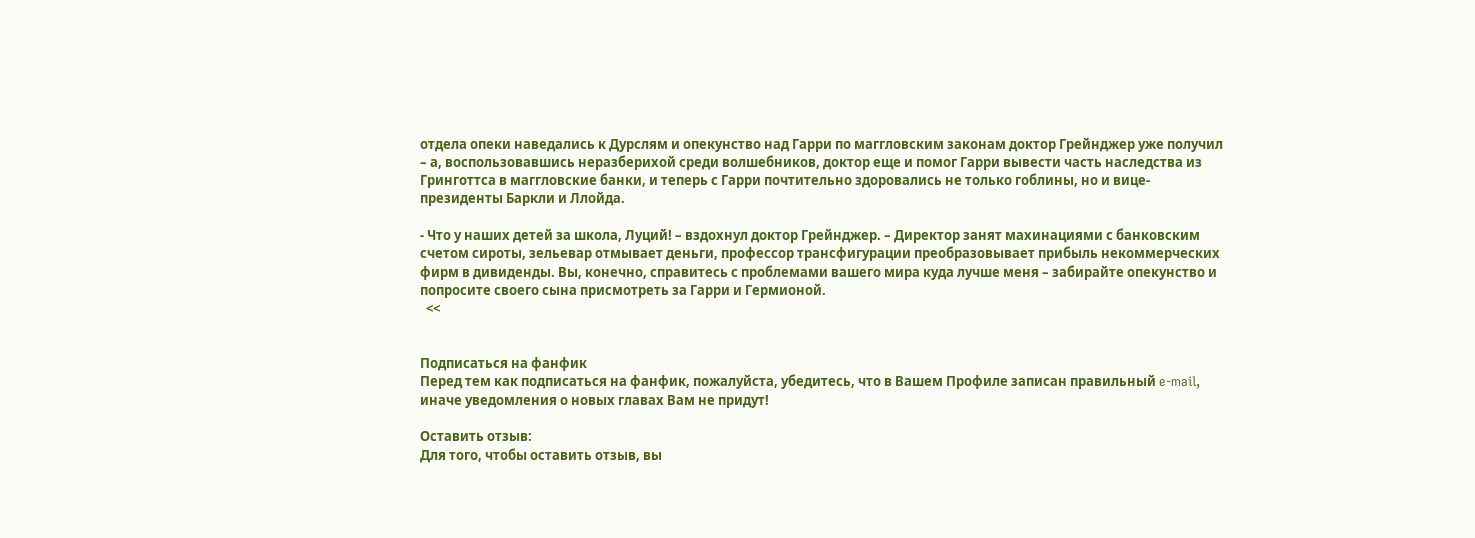отдела опеки наведались к Дурслям и опекунство над Гарри по маггловским законам доктор Грейнджер уже получил – а, воспользовавшись неразберихой среди волшебников, доктор еще и помог Гарри вывести часть наследства из Гринготтса в маггловские банки, и теперь с Гарри почтительно здоровались не только гоблины, но и вице-президенты Баркли и Ллойда.

- Что у наших детей за школа, Луций! – вздохнул доктор Грейнджер. – Директор занят махинациями с банковским счетом сироты, зельевар отмывает деньги, профессор трансфигурации преобразовывает прибыль некоммерческих фирм в дивиденды. Вы, конечно, справитесь с проблемами вашего мира куда лучше меня – забирайте опекунство и попросите своего сына присмотреть за Гарри и Гермионой.
  <<


Подписаться на фанфик
Перед тем как подписаться на фанфик, пожалуйста, убедитесь, что в Вашем Профиле записан правильный e-mail, иначе уведомления о новых главах Вам не придут!

Оставить отзыв:
Для того, чтобы оставить отзыв, вы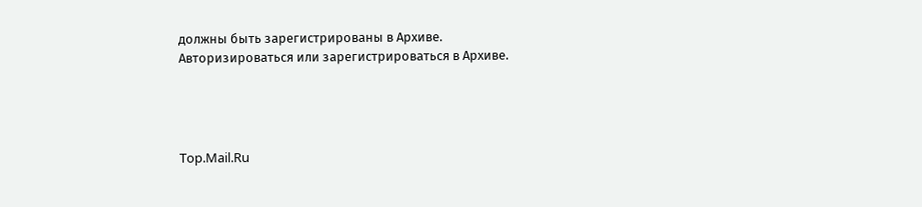должны быть зарегистрированы в Архиве.
Авторизироваться или зарегистрироваться в Архиве.




Top.Mail.Ru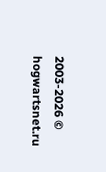2003-2026 © hogwartsnet.ru